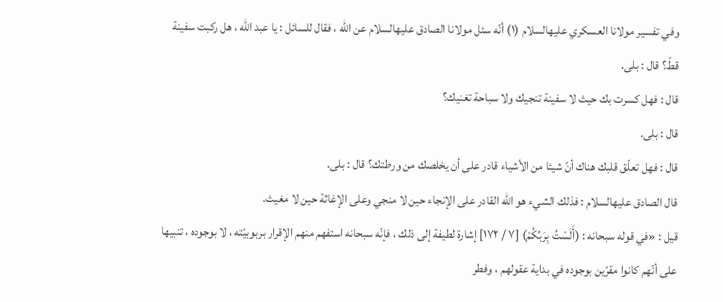وفي تفسير مولانا العسكري عليهالسلام (١) أنّه سئل مولانا الصادق عليهالسلام عن الله ، فقال للسائل : يا عبد الله ، هل ركبت سفينة قطّ؟ قال : بلى.
قال : فهل كسرت بك حيث لا سفينة تنجيك ولا سباحة تغنيك؟
قال : بلى.
قال : فهل تعلّق قلبك هناك أنّ شيئا من الأشياء قادر على أن يخلصك من ورطتك؟ قال : بلى.
قال الصادق عليهالسلام : فذلك الشيء هو الله القادر على الإنجاء حين لا منجي وعلى الإغاثة حين لا مغيث.
قيل : «في قوله سبحانه : (أَلَسْتُ بِرَبِّكُمْ) [٧ / ١٧٢] إشارة لطيفة إلى ذلك ، فإنّه سبحانه استفهم منهم الإقرار بربوبيّته ، لا بوجوده ، تنبيها على أنّهم كانوا مقرّين بوجوده في بداية عقولهم ، وفطر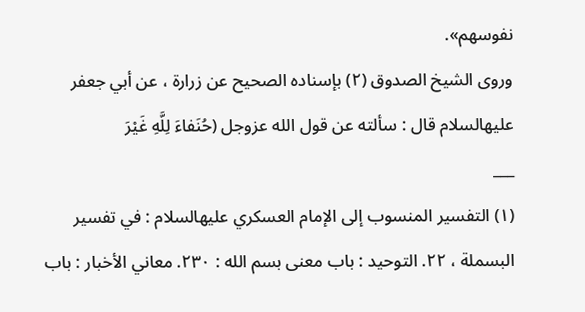نفوسهم».
وروى الشيخ الصدوق (٢) بإسناده الصحيح عن زرارة ، عن أبي جعفر عليهالسلام قال : سألته عن قول الله عزوجل (حُنَفاءَ لِلَّهِ غَيْرَ
___
(١) التفسير المنسوب إلى الإمام العسكري عليهالسلام : في تفسير البسملة ، ٢٢. التوحيد : باب معنى بسم الله : ٢٣٠. معاني الأخبار : باب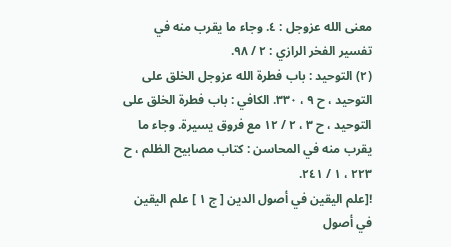معنى الله عزوجل : ٤. وجاء ما يقرب منه في تفسير الفخر الرازي : ٢ / ٩٨.
(٢) التوحيد : باب فطرة الله عزوجل الخلق على التوحيد ، ح ٩ ، ٣٣٠. الكافي : باب فطرة الخلق على التوحيد ، ح ٣ ، ٢ / ١٢ مع فروق يسيرة. وجاء ما يقرب منه في المحاسن : كتاب مصابيح الظلم ، ح ٢٢٣ ، ١ / ٢٤١.
![علم اليقين في أصول الدين [ ج ١ ] علم اليقين في أصول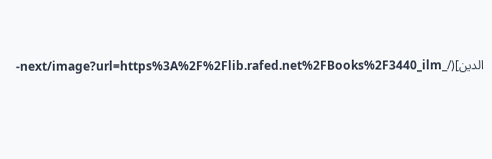الدين](/_next/image?url=https%3A%2F%2Flib.rafed.net%2FBooks%2F3440_ilm-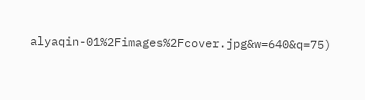alyaqin-01%2Fimages%2Fcover.jpg&w=640&q=75)